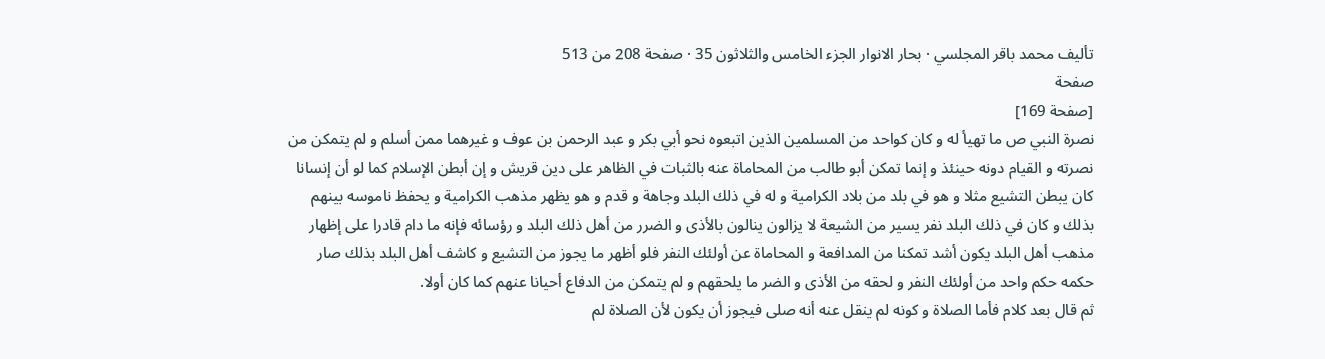تأليف محمد باقر المجلسي · بحار الانوار الجزء الخامس والثلاثون 35 · صفحة 208 من 513
صفحة
[صفحة 169]
نصرة النبي ص ما تهيأ له و كان كواحد من المسلمين الذين اتبعوه نحو أبي بكر و عبد الرحمن بن عوف و غيرهما ممن أسلم و لم يتمكن من نصرته و القيام دونه حينئذ و إنما تمكن أبو طالب من المحاماة عنه بالثبات في الظاهر على دين قريش و إن أبطن الإسلام كما لو أن إنسانا كان يبطن التشيع مثلا و هو في بلد من بلاد الكرامية و له في ذلك البلد وجاهة و قدم و هو يظهر مذهب الكرامية و يحفظ ناموسه بينهم بذلك و كان في ذلك البلد نفر يسير من الشيعة لا يزالون ينالون بالأذى و الضرر من أهل ذلك البلد و رؤسائه فإنه ما دام قادرا على إظهار مذهب أهل البلد يكون أشد تمكنا من المدافعة و المحاماة عن أولئك النفر فلو أظهر ما يجوز من التشيع و كاشف أهل البلد بذلك صار حكمه حكم واحد من أولئك النفر و لحقه من الأذى و الضر ما يلحقهم و لم يتمكن من الدفاع أحيانا عنهم كما كان أولا.
ثم قال بعد كلام فأما الصلاة و كونه لم ينقل عنه أنه صلى فيجوز أن يكون لأن الصلاة لم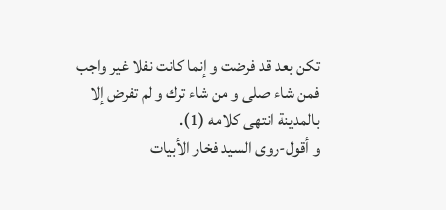تكن بعد قد فرضت و إنما كانت نفلا غير واجب فمن شاء صلى و من شاء ترك و لم تفرض إلا بالمدينة انتهى كلامه (1).
و أقول-روى السيد فخار الأبيات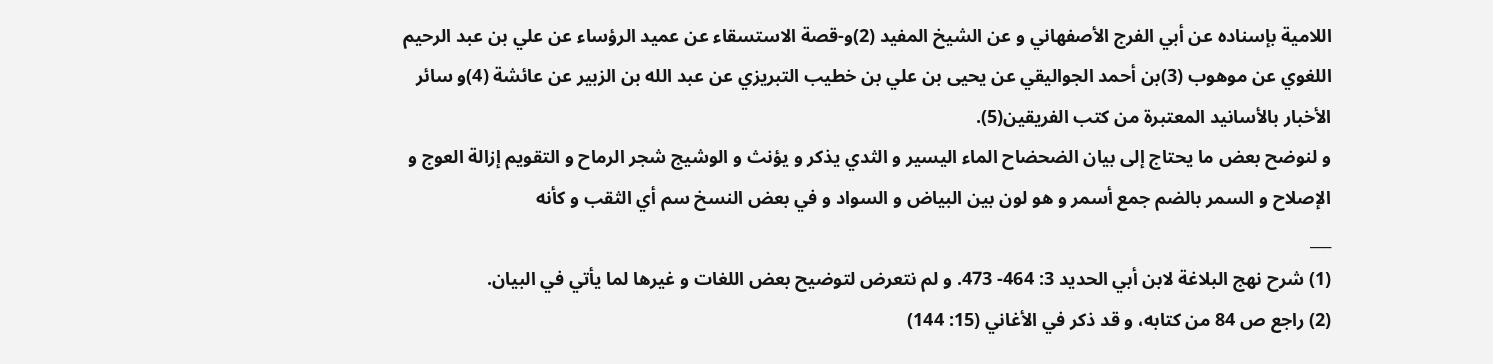اللامية بإسناده عن أبي الفرج الأصفهاني و عن الشيخ المفيد (2)و-قصة الاستسقاء عن عميد الرؤساء عن علي بن عبد الرحيم اللغوي عن موهوب (3)بن أحمد الجواليقي عن يحيى بن علي بن خطيب التبريزي عن عبد الله بن الزبير عن عائشة (4)و سائر الأخبار بالأسانيد المعتبرة من كتب الفريقين(5).
و لنوضح بعض ما يحتاج إلى بيان الضحضاح الماء اليسير و الثدي يذكر و يؤنث و الوشيج شجر الرماح و التقويم إزالة العوج و الإصلاح و السمر بالضم جمع أسمر و هو لون بين البياض و السواد و في بعض النسخ سم أي الثقب و كأنه
___
(1) شرح نهج البلاغة لابن أبي الحديد 3: 464- 473. و لم نتعرض لتوضيح بعض اللغات و غيرها لما يأتي في البيان.
(2) راجع ص 84 من كتابه، و قد ذكر في الأغاني (15: 144)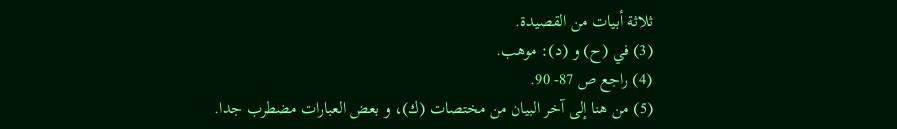ثلاثة أبيات من القصيدة.
(3) في (ح) و (د): موهب.
(4) راجع ص 87- 90.
(5) من هنا إلى آخر البيان من مختصات (ك)، و بعض العبارات مضطرب جدا.